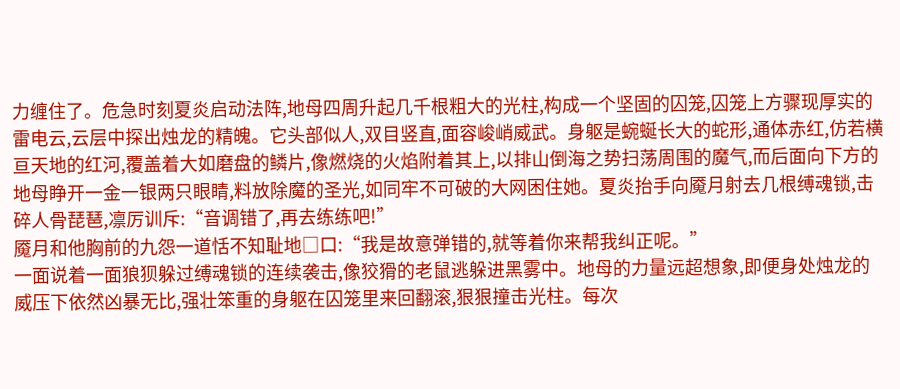力缠住了。危急时刻夏炎启动法阵,地母四周升起几千根粗大的光柱,构成一个坚固的囚笼,囚笼上方骤现厚实的雷电云,云层中探出烛龙的精魄。它头部似人,双目竖直,面容峻峭威武。身躯是蜿蜒长大的蛇形,通体赤红,仿若横亘天地的红河,覆盖着大如磨盘的鳞片,像燃烧的火焰附着其上,以排山倒海之势扫荡周围的魔气,而后面向下方的地母睁开一金一银两只眼睛,料放除魔的圣光,如同牢不可破的大网困住她。夏炎抬手向魇月射去几根缚魂锁,击碎人骨琵琶,凛厉训斥:“音调错了,再去练练吧!”
魇月和他胸前的九怨一道恬不知耻地□口:“我是故意弹错的,就等着你来帮我纠正呢。”
一面说着一面狼狈躲过缚魂锁的连续袭击,像狡猾的老鼠逃躲进黑雾中。地母的力量远超想象,即便身处烛龙的威压下依然凶暴无比,强壮笨重的身躯在囚笼里来回翻滚,狠狠撞击光柱。每次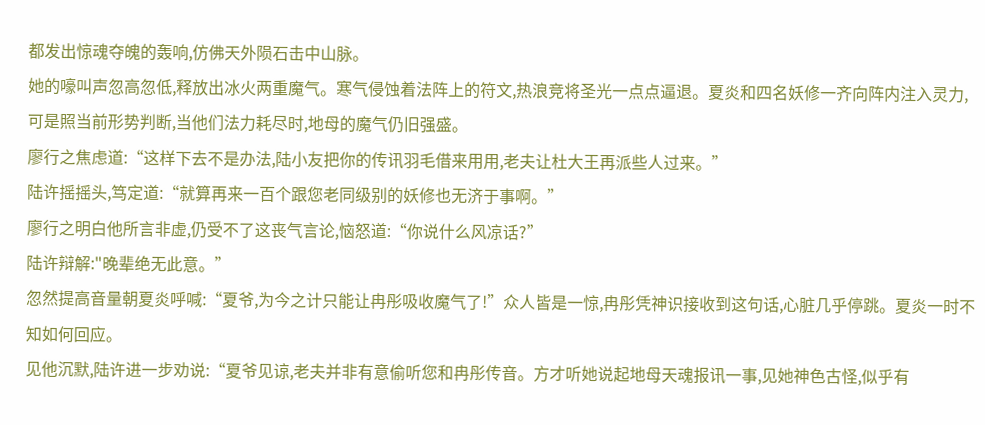都发出惊魂夺魄的轰响,仿佛天外陨石击中山脉。
她的嚎叫声忽高忽低,释放出冰火两重魔气。寒气侵蚀着法阵上的符文,热浪竞将圣光一点点逼退。夏炎和四名妖修一齐向阵内注入灵力,可是照当前形势判断,当他们法力耗尽时,地母的魔气仍旧强盛。
廖行之焦虑道:“这样下去不是办法,陆小友把你的传讯羽毛借来用用,老夫让杜大王再派些人过来。”
陆许摇摇头,笃定道:“就算再来一百个跟您老同级别的妖修也无济于事啊。”
廖行之明白他所言非虚,仍受不了这丧气言论,恼怒道:“你说什么风凉话?”
陆许辩解:"晚辈绝无此意。”
忽然提高音量朝夏炎呼喊:“夏爷,为今之计只能让冉彤吸收魔气了!”众人皆是一惊,冉彤凭神识接收到这句话,心脏几乎停跳。夏炎一时不知如何回应。
见他沉默,陆许进一步劝说:“夏爷见谅,老夫并非有意偷听您和冉彤传音。方才听她说起地母天魂报讯一事,见她神色古怪,似乎有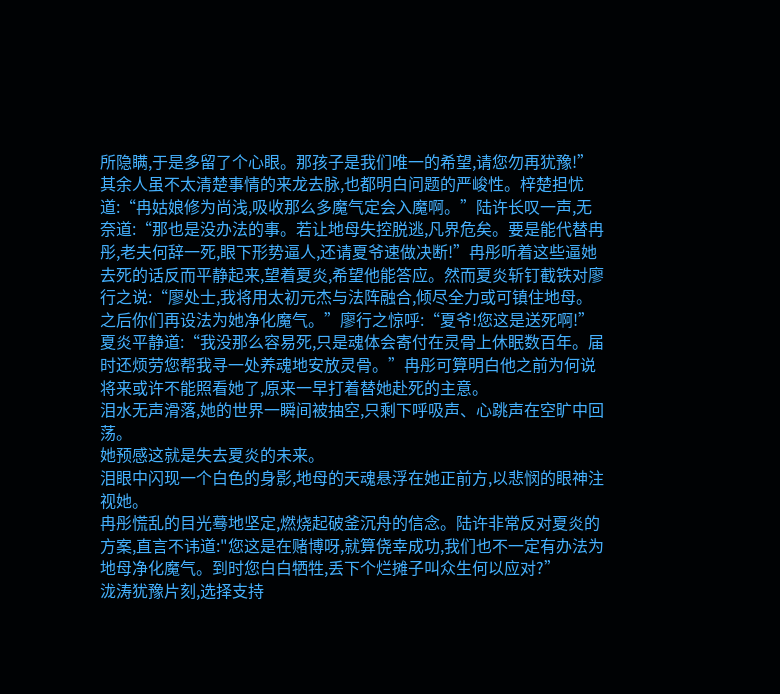所隐瞒,于是多留了个心眼。那孩子是我们唯一的希望,请您勿再犹豫!”其余人虽不太清楚事情的来龙去脉,也都明白问题的严峻性。梓楚担忧道:“冉姑娘修为尚浅,吸收那么多魔气定会入魔啊。”陆许长叹一声,无奈道:“那也是没办法的事。若让地母失控脱逃,凡界危矣。要是能代替冉彤,老夫何辞一死,眼下形势逼人,还请夏爷速做决断!”冉彤听着这些逼她去死的话反而平静起来,望着夏炎,希望他能答应。然而夏炎斩钉截铁对廖行之说:“廖处士,我将用太初元杰与法阵融合,倾尽全力或可镇住地母。之后你们再设法为她净化魔气。”廖行之惊呼:“夏爷!您这是送死啊!”
夏炎平静道:“我没那么容易死,只是魂体会寄付在灵骨上休眠数百年。届时还烦劳您帮我寻一处养魂地安放灵骨。”冉彤可算明白他之前为何说将来或许不能照看她了,原来一早打着替她赴死的主意。
泪水无声滑落,她的世界一瞬间被抽空,只剩下呼吸声、心跳声在空旷中回荡。
她预感这就是失去夏炎的未来。
泪眼中闪现一个白色的身影,地母的天魂悬浮在她正前方,以悲悯的眼神注视她。
冉彤慌乱的目光蓦地坚定,燃烧起破釜沉舟的信念。陆许非常反对夏炎的方案,直言不讳道:"您这是在赌博呀,就算侥幸成功,我们也不一定有办法为地母净化魔气。到时您白白牺牲,丢下个烂摊子叫众生何以应对?”
泷涛犹豫片刻,选择支持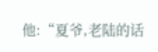他:“夏爷,老陆的话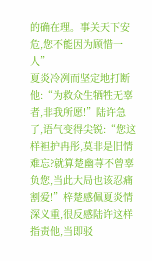的确在理。事关天下安危,您不能因为顾惜一人”
夏炎冷冽而坚定地打断他:“为救众生牺牲无辜者,非我所愿!”陆许急了,语气变得尖锐:“您这样袒护冉彤,莫非是旧情难忘?就算楚幽荨不曾辜负您,当此大局也该忍痛割爱!”梓楚感佩夏炎情深义重,很反感陆许这样指责他,当即驳